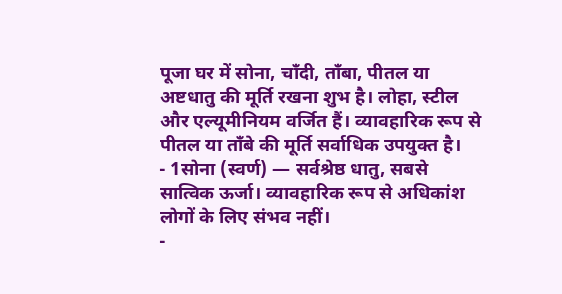पूजा घर में सोना, चाँदी, ताँबा, पीतल या अष्टधातु की मूर्ति रखना शुभ है। लोहा, स्टील और एल्यूमीनियम वर्जित हैं। व्यावहारिक रूप से पीतल या ताँबे की मूर्ति सर्वाधिक उपयुक्त है।
- 1सोना (स्वर्ण) — सर्वश्रेष्ठ धातु, सबसे सात्विक ऊर्जा। व्यावहारिक रूप से अधिकांश लोगों के लिए संभव नहीं।
-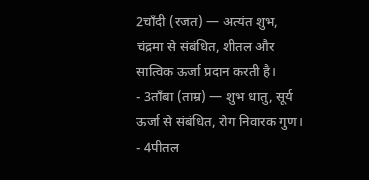2चाँदी (रजत) — अत्यंत शुभ, चंद्रमा से संबंधित, शीतल और सात्विक ऊर्जा प्रदान करती है।
- 3ताँबा (ताम्र) — शुभ धातु, सूर्य ऊर्जा से संबंधित, रोग निवारक गुण।
- 4पीतल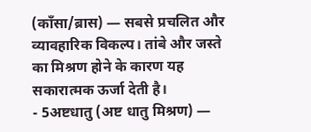(काँसा/ब्रास) — सबसे प्रचलित और व्यावहारिक विकल्प। तांबे और जस्ते का मिश्रण होने के कारण यह सकारात्मक ऊर्जा देती है।
- 5अष्टधातु (अष्ट धातु मिश्रण) —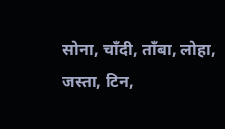सोना, चाँदी, ताँबा, लोहा, जस्ता, टिन,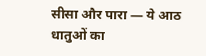सीसा और पारा — ये आठ धातुओं का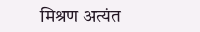मिश्रण अत्यंत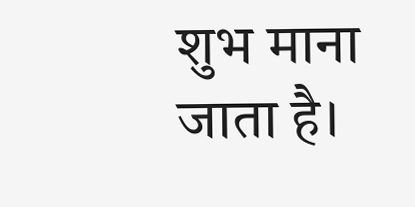शुभ माना जाता है।